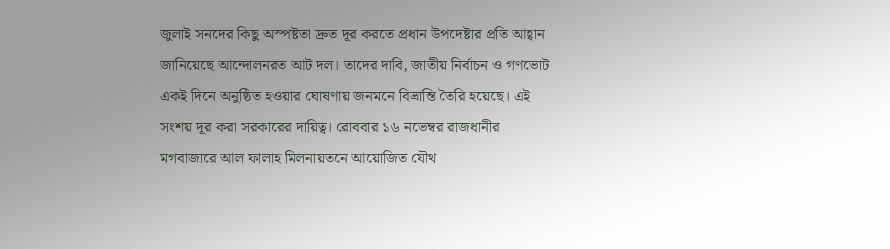জুলাই সনদের কিছু অস্পষ্টতা দ্রুত দূর করতে প্রধান উপদেষ্টার প্রতি আহ্বান জানিয়েছে আন্দোলনরত আট দল। তাদের দাবি, জাতীয় নির্বাচন ও গণভোট একই দিনে অনুষ্ঠিত হওয়ার ঘোষণায় জনমনে বিভ্রান্তি তৈরি হয়েছে। এই সংশয় দূর করা সরকারের দায়িত্ব। রোববার ১৬ নভেম্বর রাজধানীর মগবাজারে আল ফালাহ মিলনায়তনে আয়োজিত যৌথ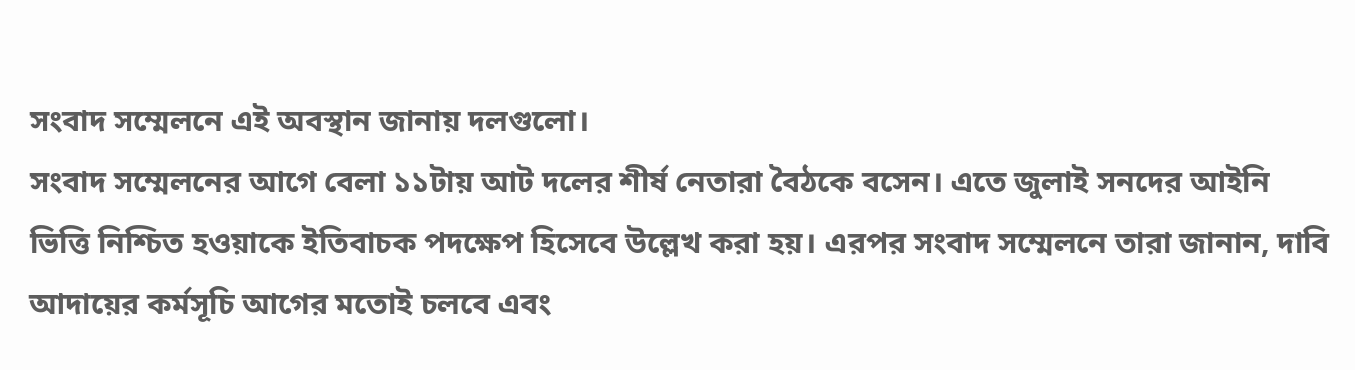সংবাদ সম্মেলনে এই অবস্থান জানায় দলগুলো।
সংবাদ সম্মেলনের আগে বেলা ১১টায় আট দলের শীর্ষ নেতারা বৈঠকে বসেন। এতে জুলাই সনদের আইনি ভিত্তি নিশ্চিত হওয়াকে ইতিবাচক পদক্ষেপ হিসেবে উল্লেখ করা হয়। এরপর সংবাদ সম্মেলনে তারা জানান, দাবি আদায়ের কর্মসূচি আগের মতোই চলবে এবং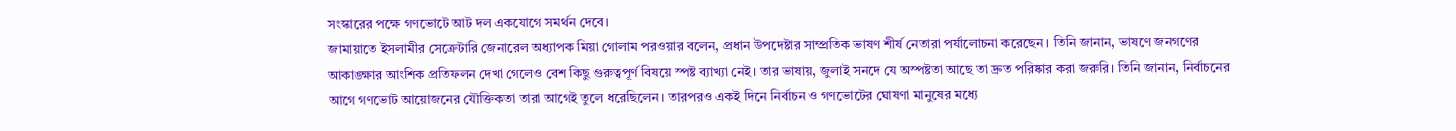সংস্কারের পক্ষে গণভোটে আট দল একযোগে সমর্থন দেবে।
জামায়াতে ইসলামীর সেক্রেটারি জেনারেল অধ্যাপক মিয়া গোলাম পরওয়ার বলেন, প্রধান উপদেষ্টার সাম্প্রতিক ভাষণ শীর্ষ নেতারা পর্যালোচনা করেছেন। তিনি জানান, ভাষণে জনগণের আকাঙ্ক্ষার আংশিক প্রতিফলন দেখা গেলেও বেশ কিছু গুরুত্বপূর্ণ বিষয়ে স্পষ্ট ব্যাখ্যা নেই। তার ভাষায়, জুলাই সনদে যে অস্পষ্টতা আছে তা দ্রুত পরিষ্কার করা জরুরি। তিনি জানান, নির্বাচনের আগে গণভোট আয়োজনের যৌক্তিকতা তারা আগেই তুলে ধরেছিলেন। তারপরও একই দিনে নির্বাচন ও গণভোটের ঘোষণা মানুষের মধ্যে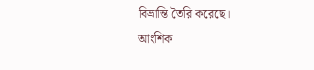বিভ্রান্তি তৈরি করেছে।
আংশিক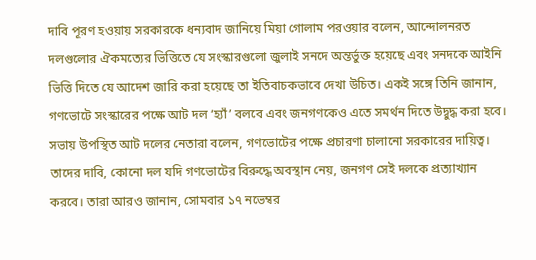দাবি পূরণ হওয়ায় সরকারকে ধন্যবাদ জানিয়ে মিয়া গোলাম পরওয়ার বলেন, আন্দোলনরত দলগুলোর ঐকমত্যের ভিত্তিতে যে সংস্কারগুলো জুলাই সনদে অন্তর্ভুক্ত হয়েছে এবং সনদকে আইনি ভিত্তি দিতে যে আদেশ জারি করা হয়েছে তা ইতিবাচকভাবে দেখা উচিত। একই সঙ্গে তিনি জানান, গণভোটে সংস্কারের পক্ষে আট দল ‘হ্যাঁ’ বলবে এবং জনগণকেও এতে সমর্থন দিতে উদ্বুদ্ধ করা হবে।
সভায় উপস্থিত আট দলের নেতারা বলেন, গণভোটের পক্ষে প্রচারণা চালানো সরকারের দায়িত্ব। তাদের দাবি, কোনো দল যদি গণভোটের বিরুদ্ধে অবস্থান নেয়, জনগণ সেই দলকে প্রত্যাখ্যান করবে। তারা আরও জানান, সোমবার ১৭ নভেম্বর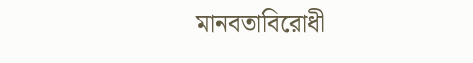মানবতাবিরোধী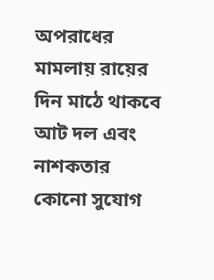অপরাধের মামলায় রায়ের দিন মাঠে থাকবে আট দল এবং নাশকতার কোনো সুযোগ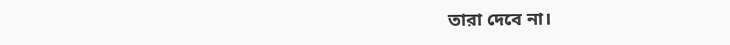তারা দেবে না।